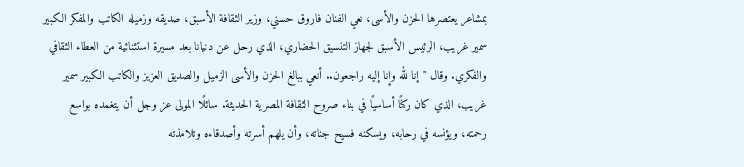بمشاعر يعتصرها الحزن والأسى، نعي الفنان فاروق حسني، وزير الثقافة الأسبق، صديقه وزميله الكاتب والمفكر الكبير سمير غريب، الرئيس الأسبق لجهاز التنسيق الحضاري، الذي رحل عن دنيانا بعد مسيرة استثنائية من العطاء الثقافي والفكري. وقال "إنا لله وإنا إليه راجعون.. أنعي ببالغ الحزن والأسى الزميل والصديق العزيز والكاتب الكبير سمير غريب، الذي كان ركنًا أساسيًا في بناء صروح الثقافة المصرية الحديثة. سائلًا المولى عز وجل أن يتغمده بواسع رحمته، ويؤنسه في رحابه، ويسكنه فسيح جناته، وأن يلهم أسرته وأصدقاءه وتلامذته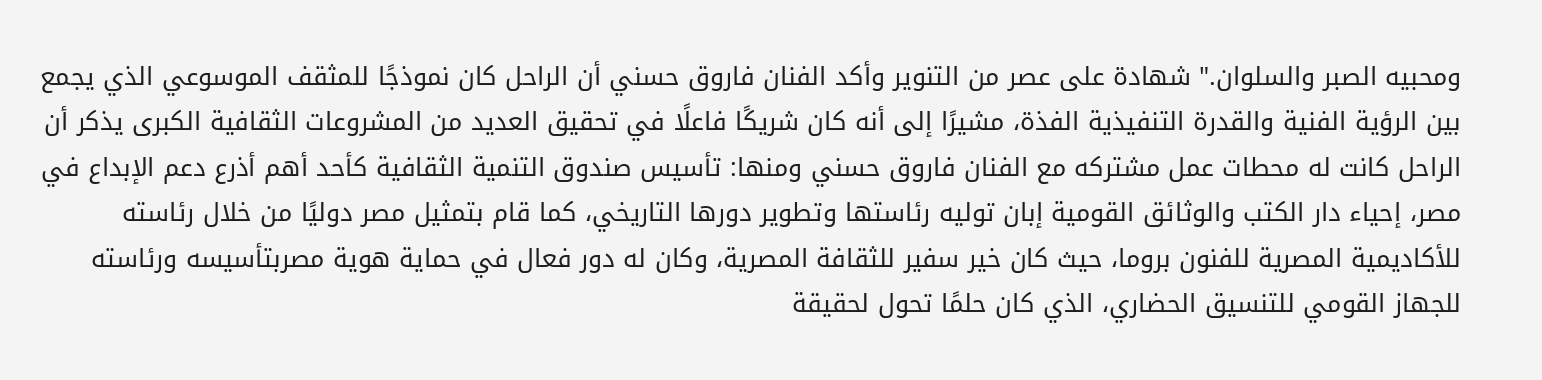ومحبيه الصبر والسلوان." شهادة على عصر من التنوير وأكد الفنان فاروق حسني أن الراحل كان نموذجًا للمثقف الموسوعي الذي يجمع بين الرؤية الفنية والقدرة التنفيذية الفذة، مشيرًا إلى أنه كان شريكًا فاعلًا في تحقيق العديد من المشروعات الثقافية الكبرى يذكر أن الراحل كانت له محطات عمل مشتركه مع الفنان فاروق حسني ومنها: تأسيس صندوق التنمية الثقافية كأحد أهم أذرع دعم الإبداع في مصر، إحياء دار الكتب والوثائق القومية إبان توليه رئاستها وتطوير دورها التاريخي، كما قام بتمثيل مصر دوليًا من خلال رئاسته للأكاديمية المصرية للفنون بروما، حيث كان خير سفير للثقافة المصرية، وكان له دور فعال في حماية هوية مصربتأسيسه ورئاسته للجهاز القومي للتنسيق الحضاري، الذي كان حلمًا تحول لحقيقة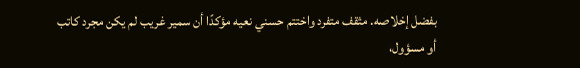بفضل إخلاصه. مثقف متفرد واختتم حسني نعيه مؤكدًا أن سمير غريب لم يكن مجرد كاتب أو مسؤول،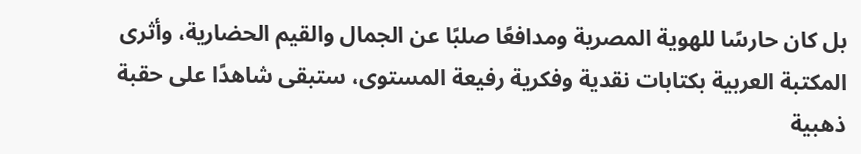بل كان حارسًا للهوية المصرية ومدافعًا صلبًا عن الجمال والقيم الحضارية، وأثرى المكتبة العربية بكتابات نقدية وفكرية رفيعة المستوى، ستبقى شاهدًا على حقبة ذهبية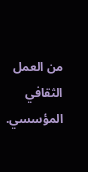من العمل الثقافي المؤسسي.